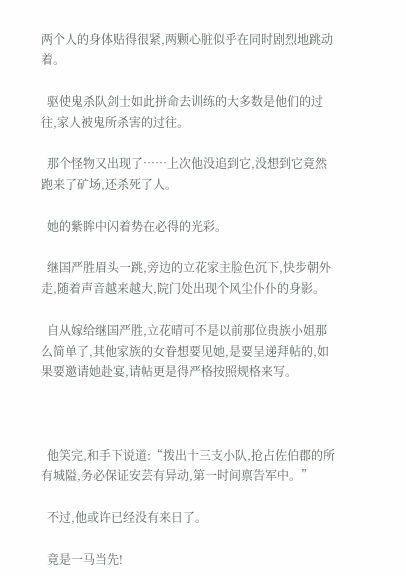两个人的身体贴得很紧,两颗心脏似乎在同时剧烈地跳动着。

  驱使鬼杀队剑士如此拼命去训练的大多数是他们的过往,家人被鬼所杀害的过往。

  那个怪物又出现了……上次他没追到它,没想到它竟然跑来了矿场,还杀死了人。

  她的紫眸中闪着势在必得的光彩。

  继国严胜眉头一跳,旁边的立花家主脸色沉下,快步朝外走,随着声音越来越大,院门处出现个风尘仆仆的身影。

  自从嫁给继国严胜,立花晴可不是以前那位贵族小姐那么简单了,其他家族的女眷想要见她,是要呈递拜帖的,如果要邀请她赴宴,请帖更是得严格按照规格来写。



  他笑完,和手下说道:“拨出十三支小队,抢占佐伯郡的所有城隘,务必保证安芸有异动,第一时间禀告军中。”

  不过,他或许已经没有来日了。

  竟是一马当先!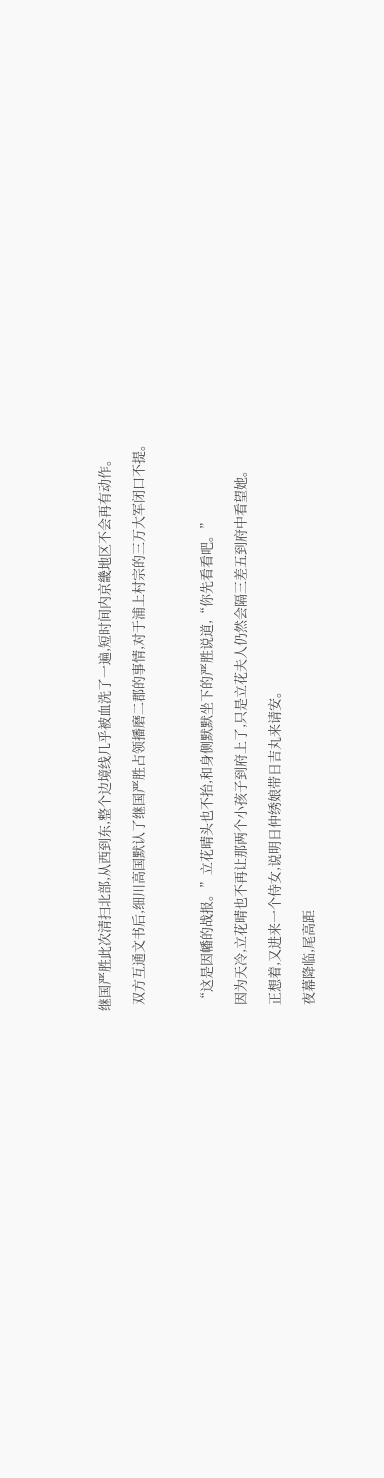继国严胜此次清扫北部,从西到东,整个边境线几乎被血洗了一遍,短时间内京畿地区不会再有动作。

  双方互通文书后,细川高国默认了继国严胜占领播磨二郡的事情,对于浦上村宗的三万大军闭口不提。



  “这是因幡的战报。”立花晴头也不抬,和身侧默默坐下的严胜说道,“你先看看吧。”

  因为天冷,立花晴也不再让那两个小孩子到府上了,只是立花夫人仍然会隔三差五到府中看望她。

  正想着,又进来一个侍女,说明日仲绣娘带日吉丸来请安。

  夜幕降临,尾高距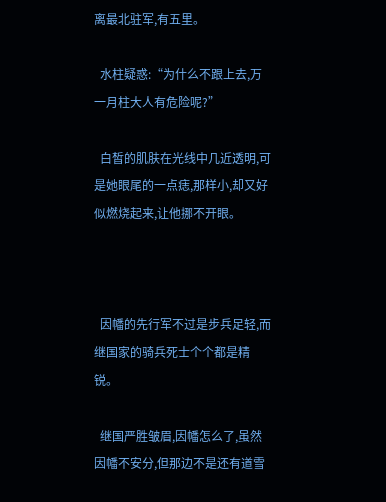离最北驻军,有五里。

  水柱疑惑:“为什么不跟上去,万一月柱大人有危险呢?”

  白皙的肌肤在光线中几近透明,可是她眼尾的一点痣,那样小,却又好似燃烧起来,让他挪不开眼。



  因幡的先行军不过是步兵足轻,而继国家的骑兵死士个个都是精锐。

  继国严胜皱眉,因幡怎么了,虽然因幡不安分,但那边不是还有道雪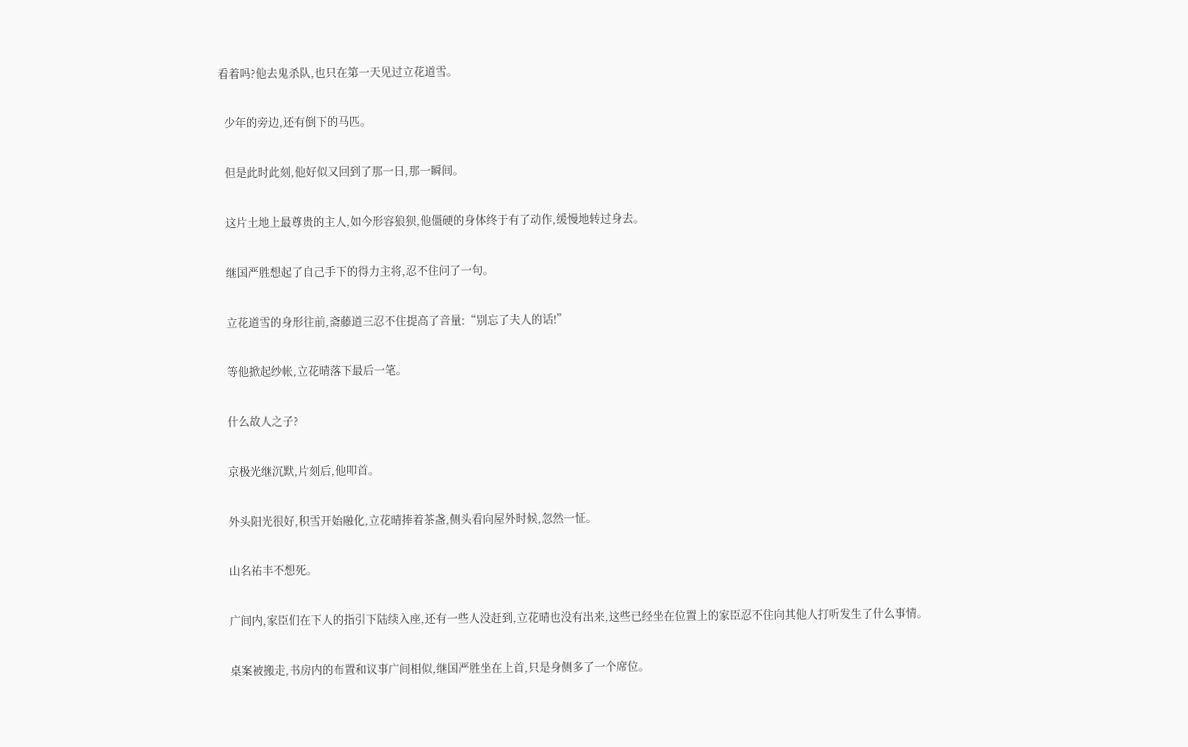看着吗?他去鬼杀队,也只在第一天见过立花道雪。

  少年的旁边,还有倒下的马匹。

  但是此时此刻,他好似又回到了那一日,那一瞬间。

  这片土地上最尊贵的主人,如今形容狼狈,他僵硬的身体终于有了动作,缓慢地转过身去。

  继国严胜想起了自己手下的得力主将,忍不住问了一句。

  立花道雪的身形往前,斋藤道三忍不住提高了音量:“别忘了夫人的话!”

  等他掀起纱帐,立花晴落下最后一笔。

  什么故人之子?

  京极光继沉默,片刻后,他叩首。

  外头阳光很好,积雪开始融化,立花晴捧着茶盏,侧头看向屋外时候,忽然一怔。

  山名祐丰不想死。

  广间内,家臣们在下人的指引下陆续入座,还有一些人没赶到,立花晴也没有出来,这些已经坐在位置上的家臣忍不住向其他人打听发生了什么事情。

  桌案被搬走,书房内的布置和议事广间相似,继国严胜坐在上首,只是身侧多了一个席位。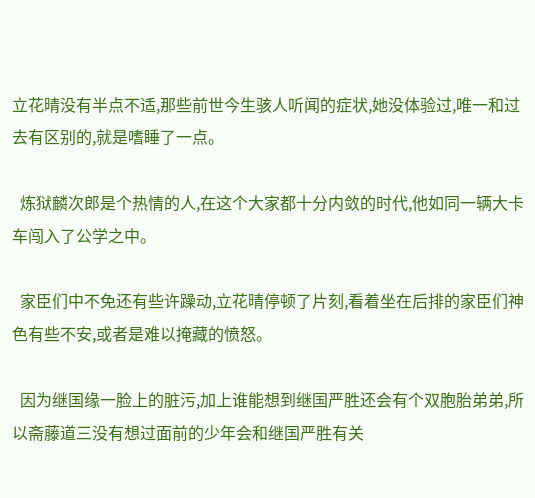立花晴没有半点不适,那些前世今生骇人听闻的症状,她没体验过,唯一和过去有区别的,就是嗜睡了一点。

  炼狱麟次郎是个热情的人,在这个大家都十分内敛的时代,他如同一辆大卡车闯入了公学之中。

  家臣们中不免还有些许躁动,立花晴停顿了片刻,看着坐在后排的家臣们神色有些不安,或者是难以掩藏的愤怒。

  因为继国缘一脸上的脏污,加上谁能想到继国严胜还会有个双胞胎弟弟,所以斋藤道三没有想过面前的少年会和继国严胜有关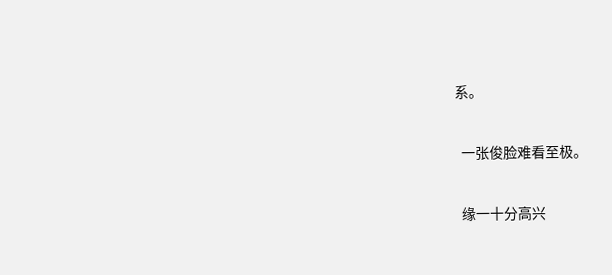系。

  一张俊脸难看至极。

  缘一十分高兴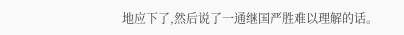地应下了,然后说了一通继国严胜难以理解的话。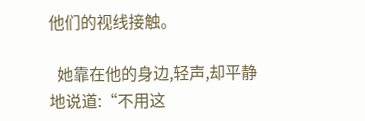他们的视线接触。

  她靠在他的身边,轻声,却平静地说道:“不用这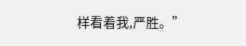样看着我,严胜。”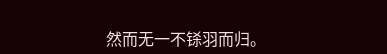然而无一不铩羽而归。